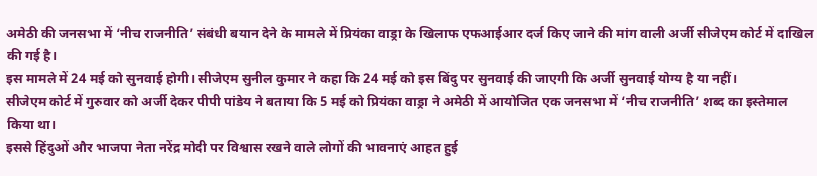अमेठी की जनसभा में ‘नीच राजनीति’ संबंधी बयान देने के मामले में प्रियंका वाड्रा के खिलाफ एफआईआर दर्ज किए जाने की मांग वाली अर्जी सीजेएम कोर्ट में दाखिल की गई है।
इस मामले में 24 मई को सुनवाई होगी। सीजेएम सुनील कुमार ने कहा कि 24 मई को इस बिंदु पर सुनवाई की जाएगी कि अर्जी सुनवाई योग्य है या नहीं।
सीजेएम कोर्ट में गुरुवार को अर्जी देकर पीपी पांडेय ने बताया कि 5 मई को प्रियंका वाड्रा ने अमेठी में आयोजित एक जनसभा में ‘नीच राजनीति’ शब्द का इस्तेमाल किया था।
इससे हिंदुओं और भाजपा नेता नरेंद्र मोदी पर विश्वास रखने वाले लोगों की भावनाएं आहत हुई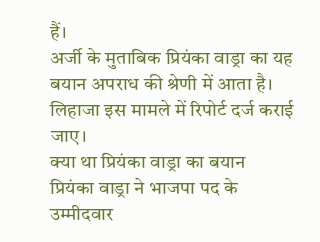हैं।
अर्जी के मुताबिक प्रियंका वाड्रा का यह बयान अपराध की श्रेणी में आता है। लिहाजा इस मामले में रिपोर्ट दर्ज कराई जाए।
क्या था प्रियंका वाड्रा का बयान
प्रियंका वाड्रा ने भाजपा पद के उम्मीदवार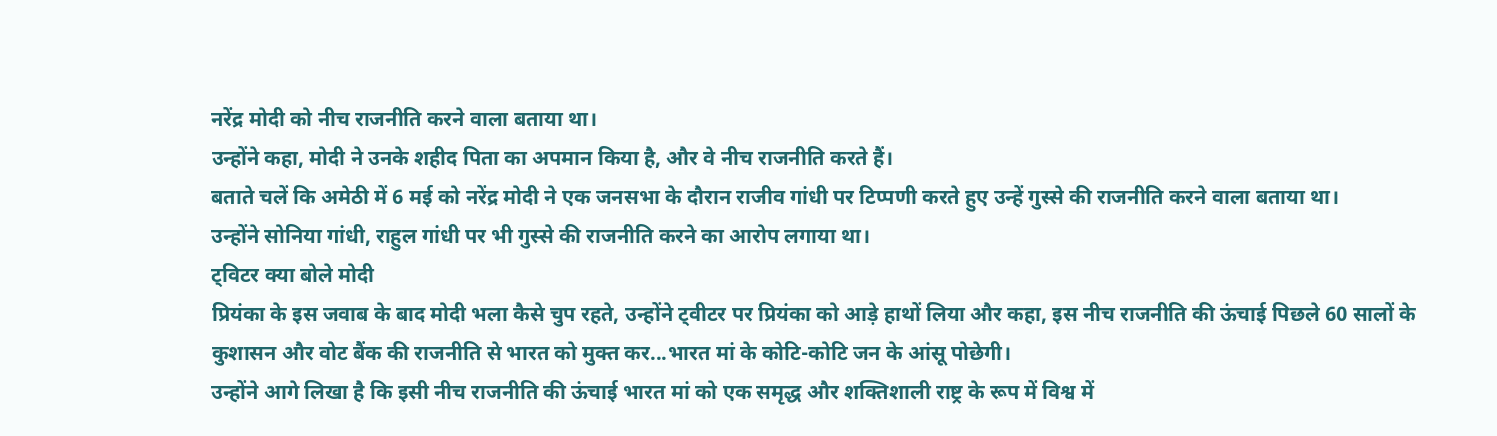नरेंद्र मोदी को नीच राजनीति करने वाला बताया था।
उन्होंने कहा, मोदी ने उनके शहीद पिता का अपमान किया है, और वे नीच राजनीति करते हैं।
बताते चलें कि अमेठी में 6 मई को नरेंद्र मोदी ने एक जनसभा के दौरान राजीव गांधी पर टिप्पणी करते हुए उन्हें गुस्से की राजनीति करने वाला बताया था।
उन्होंने सोनिया गांधी, राहुल गांधी पर भी गुस्से की राजनीति करने का आरोप लगाया था।
ट्विटर क्या बोले मोदी
प्रियंका के इस जवाब के बाद मोदी भला कैसे चुप रहते, उन्होंने ट्वीटर पर प्रियंका को आड़े हाथों लिया और कहा, इस नीच राजनीति की ऊंचाई पिछले 60 सालों के कुशासन और वोट बैंक की राजनीति से भारत को मुक्त कर...भारत मां के कोटि-कोटि जन के आंसू पोछेगी।
उन्होंने आगे लिखा है कि इसी नीच राजनीति की ऊंचाई भारत मां को एक समृद्ध और शक्तिशाली राष्ट्र के रूप में विश्व में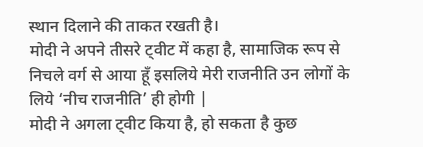स्थान दिलाने की ताकत रखती है।
मोदी ने अपने तीसरे ट्वीट में कहा है, सामाजिक रूप से निचले वर्ग से आया हूँ इसलिये मेरी राजनीति उन लोगों के लिये ‘नीच राजनीति’ ही होगी |
मोदी ने अगला ट्वीट किया है, हो सकता है कुछ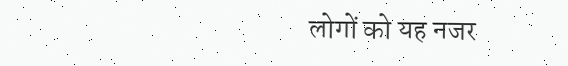लोगों को यह नजर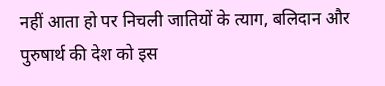नहीं आता हो पर निचली जातियों के त्याग, बलिदान और पुरुषार्थ की देश को इस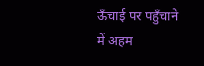ऊँचाई पर पहुँचाने में अहम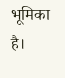भूमिका है।